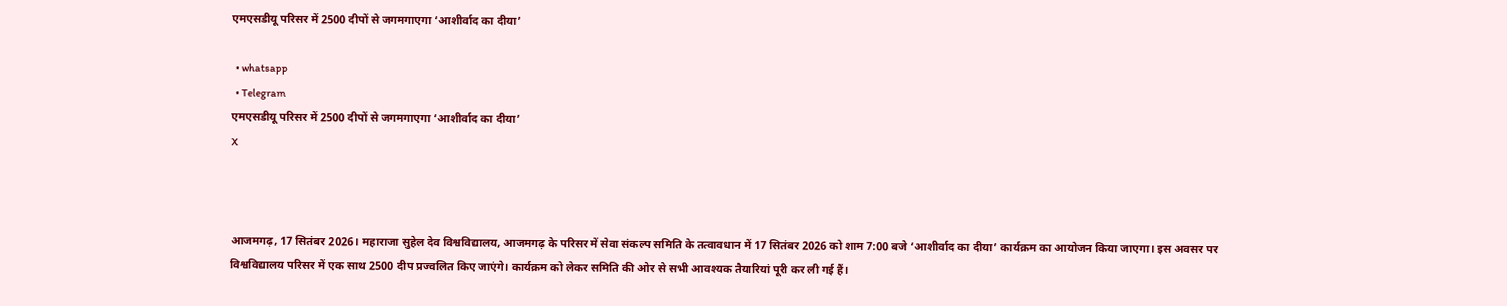एमएसडीयू परिसर में 2500 दीपों से जगमगाएगा ‘आशीर्वाद का दीया’

  • whatsapp
  • Telegram
एमएसडीयू परिसर में 2500 दीपों से जगमगाएगा ‘आशीर्वाद का दीया’
X



आजमगढ़, 17 सितंबर 2026। महाराजा सुहेल देव विश्वविद्यालय, आजमगढ़ के परिसर में सेवा संकल्प समिति के तत्वावधान में 17 सितंबर 2026 को शाम 7:00 बजे ‘आशीर्वाद का दीया’ कार्यक्रम का आयोजन किया जाएगा। इस अवसर पर विश्वविद्यालय परिसर में एक साथ 2500 दीप प्रज्वलित किए जाएंगे। कार्यक्रम को लेकर समिति की ओर से सभी आवश्यक तैयारियां पूरी कर ली गई हैं।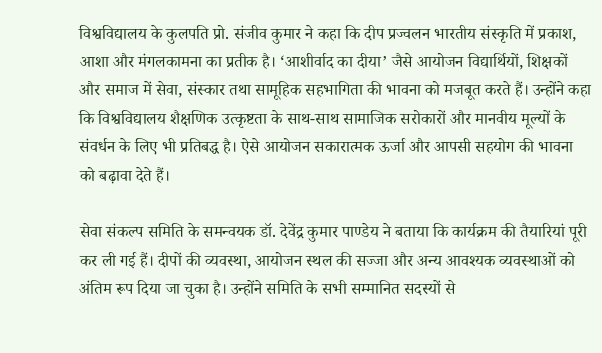विश्वविद्यालय के कुलपति प्रो. संजीव कुमार ने कहा कि दीप प्रज्वलन भारतीय संस्कृति में प्रकाश, आशा और मंगलकामना का प्रतीक है। ‘आशीर्वाद का दीया’ जैसे आयोजन विद्यार्थियों, शिक्षकों और समाज में सेवा, संस्कार तथा सामूहिक सहभागिता की भावना को मजबूत करते हैं। उन्होंने कहा कि विश्वविद्यालय शैक्षणिक उत्कृष्टता के साथ-साथ सामाजिक सरोकारों और मानवीय मूल्यों के संवर्धन के लिए भी प्रतिबद्ध है। ऐसे आयोजन सकारात्मक ऊर्जा और आपसी सहयोग की भावना को बढ़ावा देते हैं।

सेवा संकल्प समिति के समन्वयक डॉ. देवेंद्र कुमार पाण्डेय ने बताया कि कार्यक्रम की तैयारियां पूरी कर ली गई हैं। दीपों की व्यवस्था, आयोजन स्थल की सज्जा और अन्य आवश्यक व्यवस्थाओं को अंतिम रूप दिया जा चुका है। उन्होंने समिति के सभी सम्मानित सदस्यों से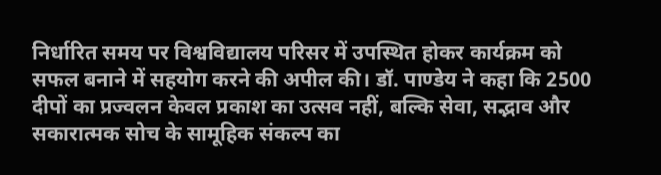निर्धारित समय पर विश्वविद्यालय परिसर में उपस्थित होकर कार्यक्रम को सफल बनाने में सहयोग करने की अपील की। डॉ. पाण्डेय ने कहा कि 2500 दीपों का प्रज्वलन केवल प्रकाश का उत्सव नहीं, बल्कि सेवा, सद्भाव और सकारात्मक सोच के सामूहिक संकल्प का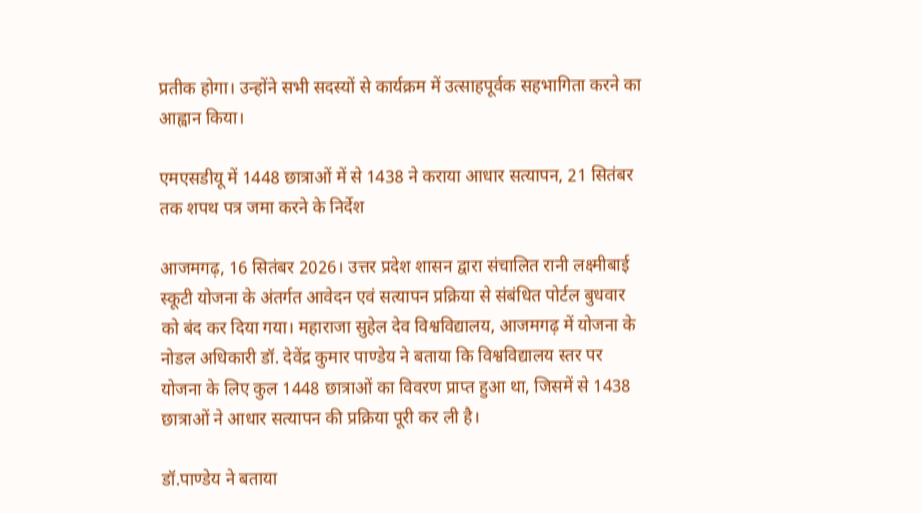प्रतीक होगा। उन्होंने सभी सदस्यों से कार्यक्रम में उत्साहपूर्वक सहभागिता करने का आह्वान किया।

एमएसडीयू में 1448 छात्राओं में से 1438 ने कराया आधार सत्यापन, 21 सितंबर तक शपथ पत्र जमा करने के निर्देश

आजमगढ़, 16 सितंबर 2026। उत्तर प्रदेश शासन द्वारा संचालित रानी लक्ष्मीबाई स्कूटी योजना के अंतर्गत आवेदन एवं सत्यापन प्रक्रिया से संबंधित पोर्टल बुधवार को बंद कर दिया गया। महाराजा सुहेल देव विश्वविद्यालय, आजमगढ़ में योजना के नोडल अधिकारी डॉ. देवेंद्र कुमार पाण्डेय ने बताया कि विश्वविद्यालय स्तर पर योजना के लिए कुल 1448 छात्राओं का विवरण प्राप्त हुआ था, जिसमें से 1438 छात्राओं ने आधार सत्यापन की प्रक्रिया पूरी कर ली है।

डॉ.पाण्डेय ने बताया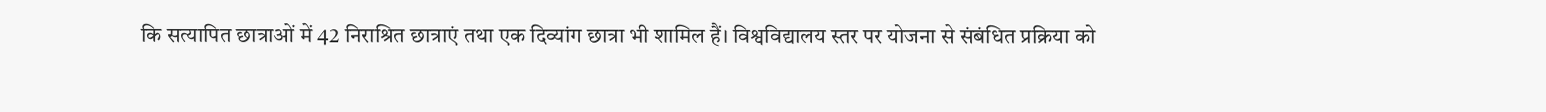कि सत्यापित छात्राओं में 42 निराश्रित छात्राएं तथा एक दिव्यांग छात्रा भी शामिल हैं। विश्वविद्यालय स्तर पर योजना से संबंधित प्रक्रिया को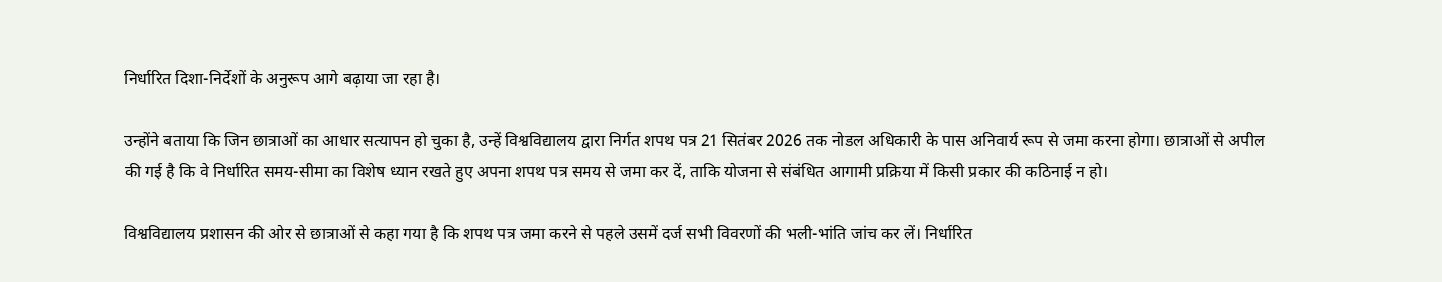निर्धारित दिशा-निर्देशों के अनुरूप आगे बढ़ाया जा रहा है।

उन्होंने बताया कि जिन छात्राओं का आधार सत्यापन हो चुका है, उन्हें विश्वविद्यालय द्वारा निर्गत शपथ पत्र 21 सितंबर 2026 तक नोडल अधिकारी के पास अनिवार्य रूप से जमा करना होगा। छात्राओं से अपील की गई है कि वे निर्धारित समय-सीमा का विशेष ध्यान रखते हुए अपना शपथ पत्र समय से जमा कर दें, ताकि योजना से संबंधित आगामी प्रक्रिया में किसी प्रकार की कठिनाई न हो।

विश्वविद्यालय प्रशासन की ओर से छात्राओं से कहा गया है कि शपथ पत्र जमा करने से पहले उसमें दर्ज सभी विवरणों की भली-भांति जांच कर लें। निर्धारित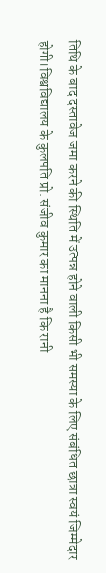तिथि के बाद दस्तावेज जमा करने की स्थिति में उत्पन्न होने वाली किसी भी समस्या के लिए संबंधित छात्रा स्वयं जिम्मेदार होगी।विश्वविद्यालय के कुलपति प्रो. संजीव कुमार का मानना है कि रानी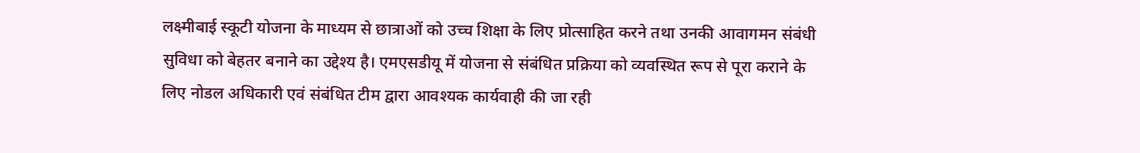लक्ष्मीबाई स्कूटी योजना के माध्यम से छात्राओं को उच्च शिक्षा के लिए प्रोत्साहित करने तथा उनकी आवागमन संबंधी सुविधा को बेहतर बनाने का उद्देश्य है। एमएसडीयू में योजना से संबंधित प्रक्रिया को व्यवस्थित रूप से पूरा कराने के लिए नोडल अधिकारी एवं संबंधित टीम द्वारा आवश्यक कार्यवाही की जा रही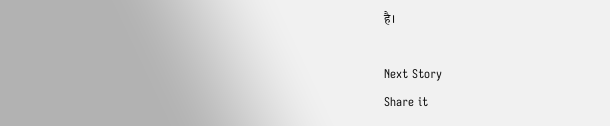है।

Next Story
Share it